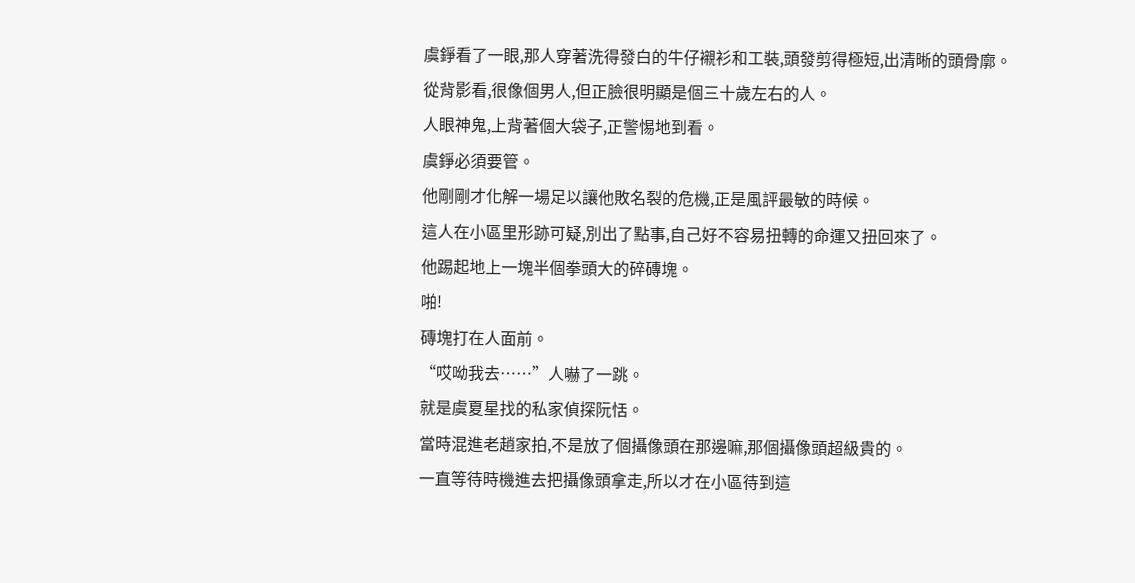虞錚看了一眼,那人穿著洗得發白的牛仔襯衫和工裝,頭發剪得極短,出清晰的頭骨廓。
從背影看,很像個男人,但正臉很明顯是個三十歲左右的人。
人眼神鬼,上背著個大袋子,正警惕地到看。
虞錚必須要管。
他剛剛才化解一場足以讓他敗名裂的危機,正是風評最敏的時候。
這人在小區里形跡可疑,別出了點事,自己好不容易扭轉的命運又扭回來了。
他踢起地上一塊半個拳頭大的碎磚塊。
啪!
磚塊打在人面前。
“哎呦我去……”人嚇了一跳。
就是虞夏星找的私家偵探阮恬。
當時混進老趙家拍,不是放了個攝像頭在那邊嘛,那個攝像頭超級貴的。
一直等待時機進去把攝像頭拿走,所以才在小區待到這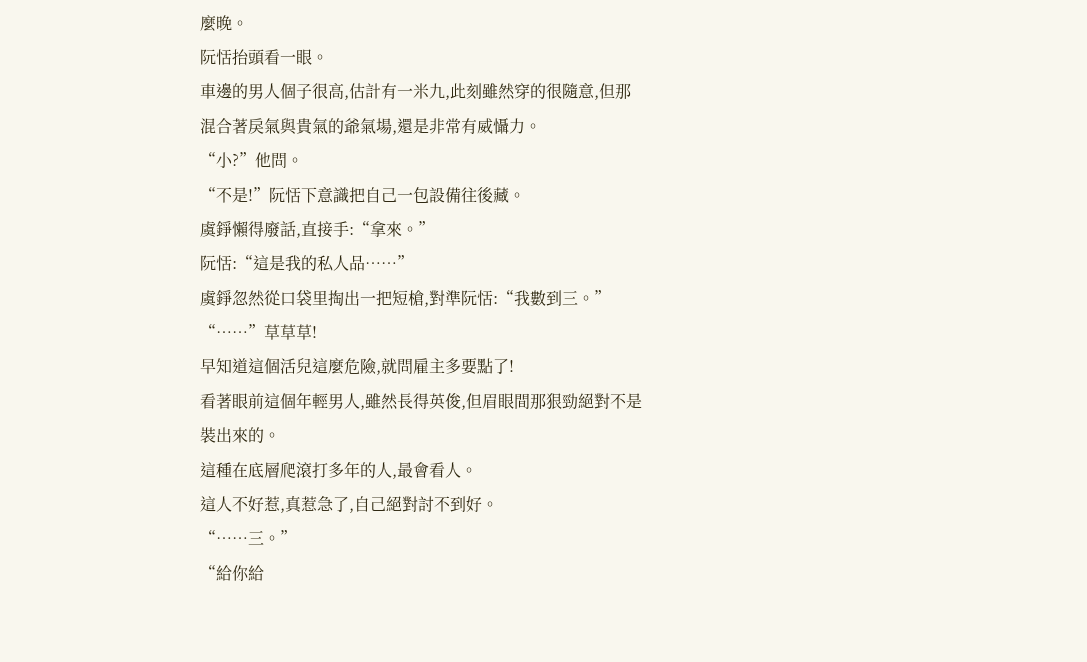麼晚。
阮恬抬頭看一眼。
車邊的男人個子很高,估計有一米九,此刻雖然穿的很隨意,但那混合著戾氣與貴氣的爺氣場,還是非常有威懾力。
“小?”他問。
“不是!”阮恬下意識把自己一包設備往後藏。
虞錚懶得廢話,直接手:“拿來。”
阮恬:“這是我的私人品……”
虞錚忽然從口袋里掏出一把短槍,對準阮恬:“我數到三。”
“……”草草草!
早知道這個活兒這麼危險,就問雇主多要點了!
看著眼前這個年輕男人,雖然長得英俊,但眉眼間那狠勁絕對不是裝出來的。
這種在底層爬滾打多年的人,最會看人。
這人不好惹,真惹急了,自己絕對討不到好。
“……三。”
“給你給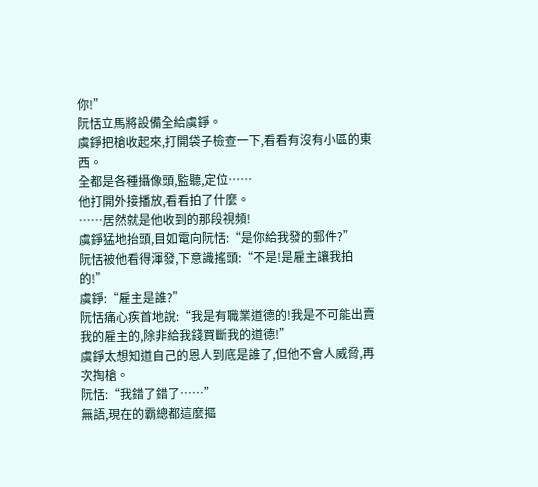你!”
阮恬立馬將設備全給虞錚。
虞錚把槍收起來,打開袋子檢查一下,看看有沒有小區的東西。
全都是各種攝像頭,監聽,定位……
他打開外接播放,看看拍了什麼。
……居然就是他收到的那段視頻!
虞錚猛地抬頭,目如電向阮恬:“是你給我發的郵件?”
阮恬被他看得渾發,下意識搖頭:“不是!是雇主讓我拍的!”
虞錚:“雇主是誰?”
阮恬痛心疾首地說:“我是有職業道德的!我是不可能出賣我的雇主的,除非給我錢買斷我的道德!”
虞錚太想知道自己的恩人到底是誰了,但他不會人威脅,再次掏槍。
阮恬:“我錯了錯了……”
無語,現在的霸總都這麼摳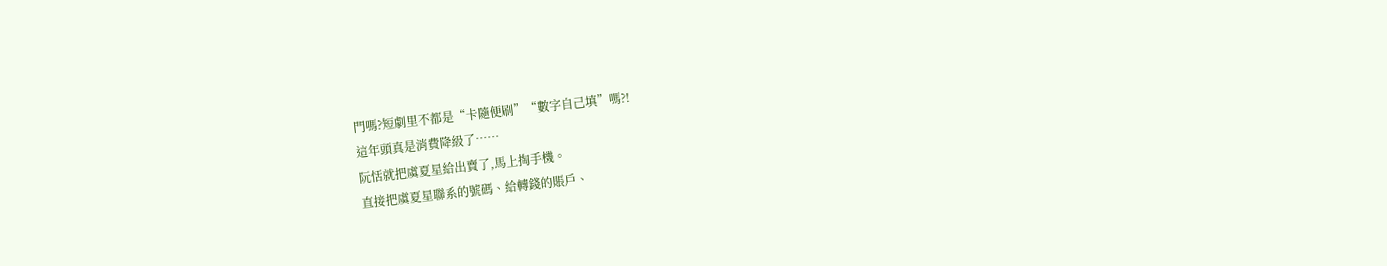門嗎?短劇里不都是“卡隨便刷”“數字自己填”嗎?!
這年頭真是消費降級了……
阮恬就把虞夏星給出賣了,馬上掏手機。
直接把虞夏星聯系的號碼、給轉錢的賬戶、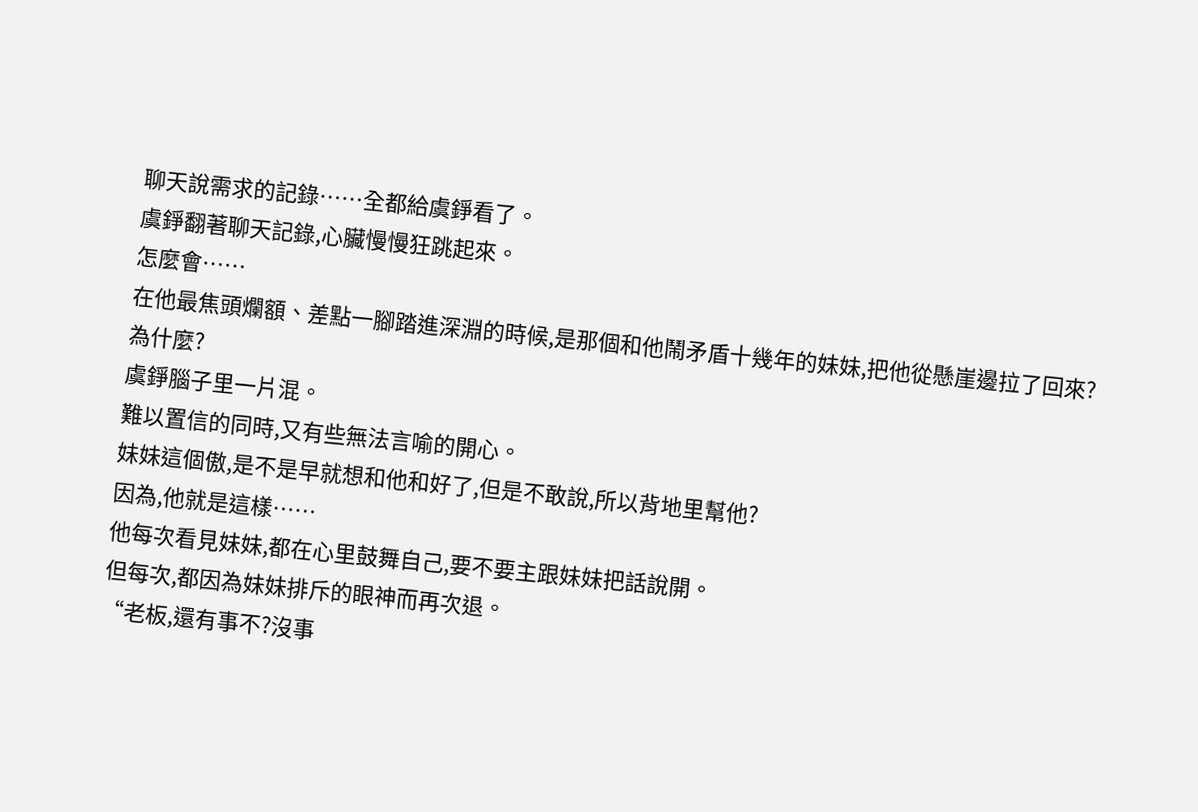聊天說需求的記錄……全都給虞錚看了。
虞錚翻著聊天記錄,心臟慢慢狂跳起來。
怎麼會……
在他最焦頭爛額、差點一腳踏進深淵的時候,是那個和他鬧矛盾十幾年的妹妹,把他從懸崖邊拉了回來?
為什麼?
虞錚腦子里一片混。
難以置信的同時,又有些無法言喻的開心。
妹妹這個傲,是不是早就想和他和好了,但是不敢說,所以背地里幫他?
因為,他就是這樣……
他每次看見妹妹,都在心里鼓舞自己,要不要主跟妹妹把話說開。
但每次,都因為妹妹排斥的眼神而再次退。
“老板,還有事不?沒事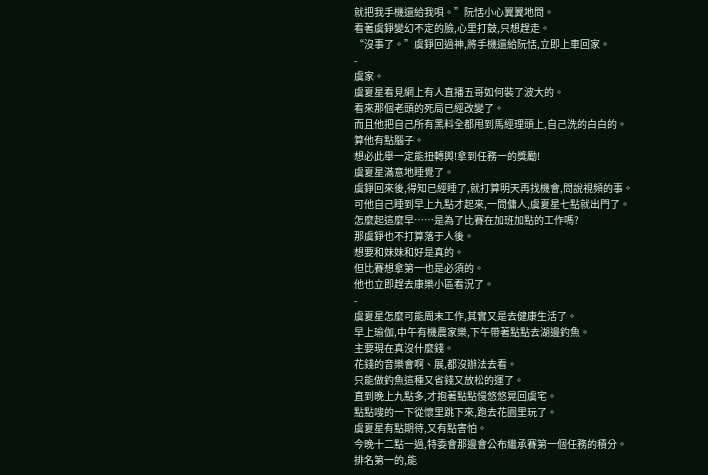就把我手機還給我唄。”阮恬小心翼翼地問。
看著虞錚變幻不定的臉,心里打鼓,只想趕走。
“沒事了。”虞錚回過神,將手機還給阮恬,立即上車回家。
-
虞家。
虞夏星看見網上有人直播五哥如何裝了波大的。
看來那個老頭的死局已經改變了。
而且他把自己所有黑料全都甩到馬經理頭上,自己洗的白白的。
算他有點腦子。
想必此舉一定能扭轉輿!拿到任務一的獎勵!
虞夏星滿意地睡覺了。
虞錚回來後,得知已經睡了,就打算明天再找機會,問說視頻的事。
可他自己睡到早上九點才起來,一問傭人,虞夏星七點就出門了。
怎麼起這麼早……是為了比賽在加班加點的工作嗎?
那虞錚也不打算落于人後。
想要和妹妹和好是真的。
但比賽想拿第一也是必須的。
他也立即趕去康樂小區看況了。
-
虞夏星怎麼可能周末工作,其實又是去健康生活了。
早上瑜伽,中午有機農家樂,下午帶著點點去湖邊釣魚。
主要現在真沒什麼錢。
花錢的音樂會啊、展,都沒辦法去看。
只能做釣魚這種又省錢又放松的運了。
直到晚上九點多,才抱著點點慢悠悠晃回虞宅。
點點嗖的一下從懷里跳下來,跑去花園里玩了。
虞夏星有點期待,又有點害怕。
今晚十二點一過,特委會那邊會公布繼承賽第一個任務的積分。
排名第一的,能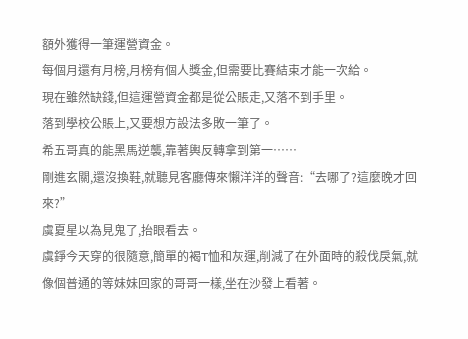額外獲得一筆運營資金。
每個月還有月榜,月榜有個人獎金,但需要比賽結束才能一次給。
現在雖然缺錢,但這運營資金都是從公賬走,又落不到手里。
落到學校公賬上,又要想方設法多敗一筆了。
希五哥真的能黑馬逆襲,靠著輿反轉拿到第一……
剛進玄關,還沒換鞋,就聽見客廳傳來懶洋洋的聲音:“去哪了?這麼晚才回來?”
虞夏星以為見鬼了,抬眼看去。
虞錚今天穿的很隨意,簡單的褐T恤和灰運,削減了在外面時的殺伐戾氣,就像個普通的等妹妹回家的哥哥一樣,坐在沙發上看著。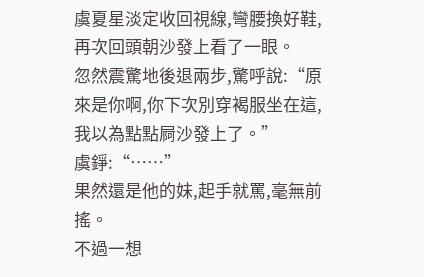虞夏星淡定收回視線,彎腰換好鞋,再次回頭朝沙發上看了一眼。
忽然震驚地後退兩步,驚呼說:“原來是你啊,你下次別穿褐服坐在這,我以為點點屙沙發上了。”
虞錚:“……”
果然還是他的妹,起手就罵,毫無前搖。
不過一想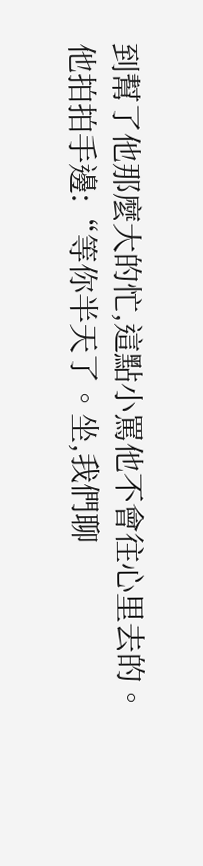到幫了他那麼大的忙,這點小罵他不會往心里去的。
他拍拍手邊:“等你半天了。坐,我們聊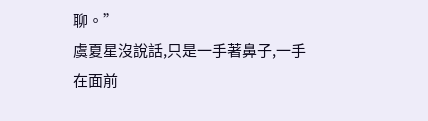聊。”
虞夏星沒說話,只是一手著鼻子,一手在面前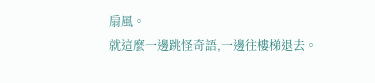扇風。
就這麼一邊跳怪奇語,一邊往樓梯退去。